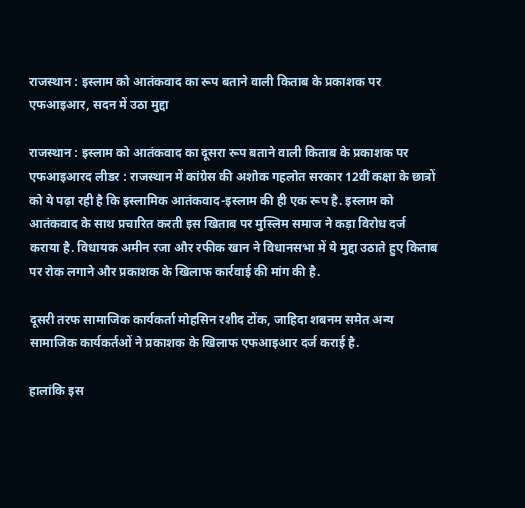राजस्थान : इस्लाम को आतंकवाद का रूप बताने वाली किताब के प्रकाशक पर एफआइआर, सदन में उठा मुद्दा

राजस्थान : इस्लाम को आतंकवाद का दूसरा रूप बताने वाली किताब के प्रकाशक पर एफआइआरद लीडर : राजस्थान में कांग्रेस की अशोक गहलोत सरकार 12वीं कक्षा के छात्रों को ये पढ़ा रही है कि इस्लामिक आतंकवाद-इस्लाम की ही एक रूप है. इस्लाम को आतंकवाद के साथ प्रचारित करती इस खिताब पर मुस्लिम समाज ने कड़ा विरोध दर्ज कराया है. विधायक अमीन रजा और रफीक खान ने विधानसभा में ये मुद्दा उठाते हुए किताब पर रोक लगाने और प्रकाशक के खिलाफ कार्रवाई की मांग की है.

दूसरी तरफ सामाजिक कार्यकर्ता मोहसिन रशीद टोंक, जाहिदा शबनम समेत अन्य सामाजिक कार्यकर्तओं ने प्रकाशक के खिलाफ एफआइआर दर्ज कराई है.

हालांकि इस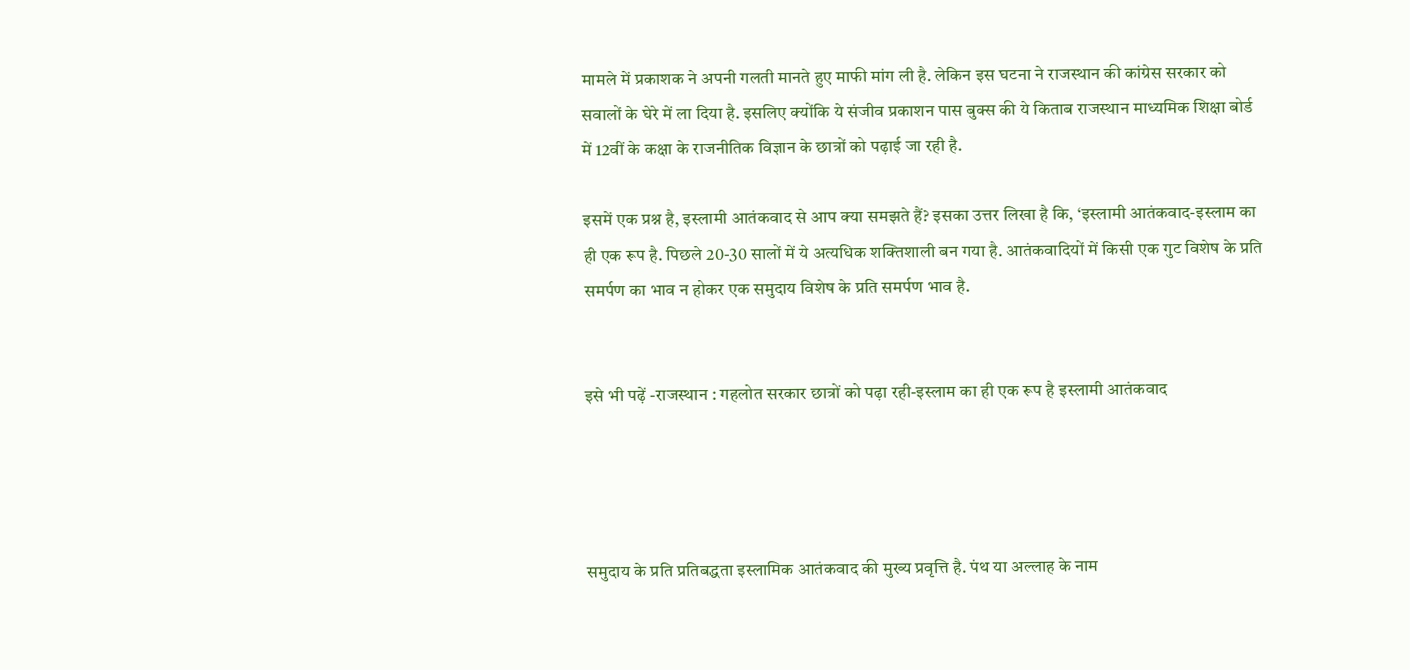मामले में प्रकाशक ने अपनी गलती मानते हुए माफी मांग ली है. लेकिन इस घटना ने राजस्थान की कांग्रेस सरकार को सवालों के घेरे में ला दिया है. इसलिए क्योंकि ये संजीव प्रकाशन पास बुक्स की ये किताब राजस्थान माध्यमिक शिक्षा बोर्ड में 12वीं के कक्षा के राजनीतिक विज्ञान के छात्रों को पढ़ाई जा रही है.

इसमें एक प्रश्न है, इस्लामी आतंकवाद से आप क्या समझते हैं? इसका उत्तर लिखा है कि, ‘इस्लामी आतंकवाद-इस्लाम का ही एक रूप है. पिछले 20-30 सालों में ये अत्यधिक शक्तिशाली बन गया है. आतंकवादियों में किसी एक गुट विशेष के प्रति समर्पण का भाव न होकर एक समुदाय विशेष के प्रति समर्पण भाव है.


इसे भी पढ़ें -राजस्थान : गहलोत सरकार छात्रों को पढ़ा रही-इस्लाम का ही एक रूप है इस्लामी आतंकवाद




समुदाय के प्रति प्रतिबद्धता इस्लामिक आतंकवाद की मुख्य प्रवृत्ति है. पंथ या अल्लाह के नाम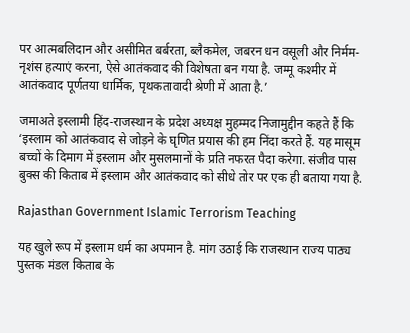पर आत्मबलिदान और असीमित बर्बरता, ब्लैकमेल, जबरन धन वसूली और निर्मम-नृशंस हत्याएं करना, ऐसे आतंकवाद की विशेषता बन गया है. जम्मू कश्मीर में आतंकवाद पूर्णतया धार्मिक, पृथकतावादी श्रेणी में आता है.’

जमाअते इस्लामी हिंद-राजस्थान के प्रदेश अध्यक्ष मुहम्मद निजामुद्दीन कहते हैं कि ‘इस्लाम को आतंकवाद से जोड़ने के घृणित प्रयास की हम निंदा करते हैं. यह मासूम बच्चों के दिमाग में इस्लाम और मुसलमानों के प्रति नफरत पैदा करेगा. संजीव पास बुक्स की किताब में इस्लाम और आतंकवाद को सीधे तोर पर एक ही बताया गया है.

Rajasthan Government Islamic Terrorism Teaching

यह खुले रूप में इस्लाम धर्म का अपमान है. मांग उठाई कि राजस्थान राज्य पाठ्य पुस्तक मंडल किताब के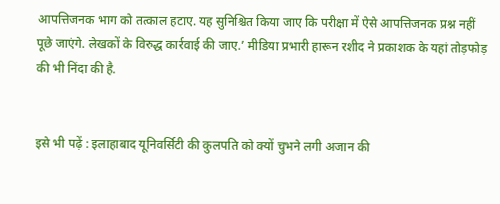आपत्तिजनक भाग को तत्काल हटाए. यह सुनिश्चित किया जाए कि परीक्षा में ऐसे आपत्तिजनक प्रश्न नहीं पूछे जाएंगे. लेखकों के विरुद्ध कार्रवाई की जाए.’ मीडिया प्रभारी हारून रशीद ने प्रकाशक के यहां तोड़फोड़ की भी निंदा की है.


इसे भी पढ़ें : इलाहाबाद यूनिवर्सिटी की कुलपति को क्यों चुभने लगी अजान की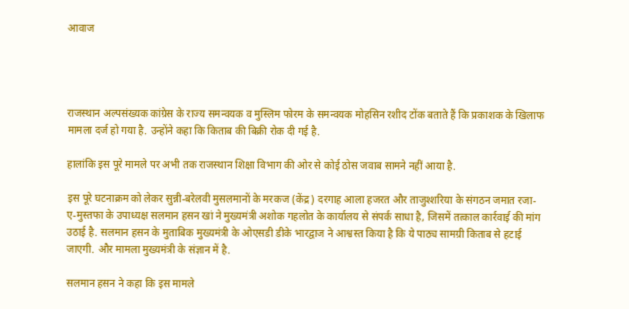आवाज




राजस्थान अल्पसंख्यक कांग्रेस के राज्य समन्वयक व मुस्लिम फोरम के समन्वयक मोहसिन रशीद टोंक बताते हैं कि प्रकाशक के खिलाफ मामला दर्ज हो गया है. उन्होंने कहा कि किताब की बिक्री रोक दी गई है.

हालांकि इस पूरे मामले पर अभी तक राजस्थान शिक्षा विभाग की ओर से कोई ठोस जवाब सामने नहीं आया है.

इस पूरे घटनाक्रम को लेकर सुन्नी-बरेलवी मुसलमानों के मरकज (केंद्र) दरगाह आला हजरत और ताजुश्शरिया के संगठन जमात रजा-ए-मुस्तफा के उपाध्यक्ष सलमान हसन खां ने मुख्यमंत्री अशोक गहलोत के कार्यालय से संपर्क साधा है, जिसमें तत्काल कार्रवाई की मांग उठाई है. सलमान हसन के मुताबिक मुख्यमंत्री के ओएसडी डीके भारद्वाज ने आश्वस्त किया है कि ये पाठ्य सामग्री किताब से हटाई जाएगी. और मामला मुख्यमंत्री के संज्ञान में है.

सलमान हसन ने कहा कि इस मामले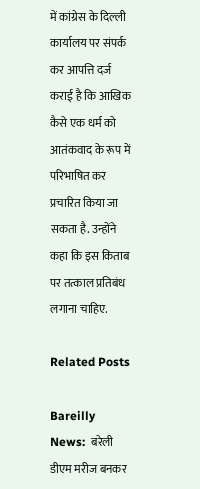में कांग्रेस के दिल्ली कार्यालय पर संपर्क कर आपत्ति दर्ज कराई है कि आखिक कैसे एक धर्म को आतंकवाद के रूप में परिभाषित कर प्रचारित किया जा सकता है. उन्होंने कहा कि इस किताब पर तत्काल प्रतिबंध लगाना चाहिए.

Related Posts

Bareilly News:  बरेली डीएम मरीज बनकर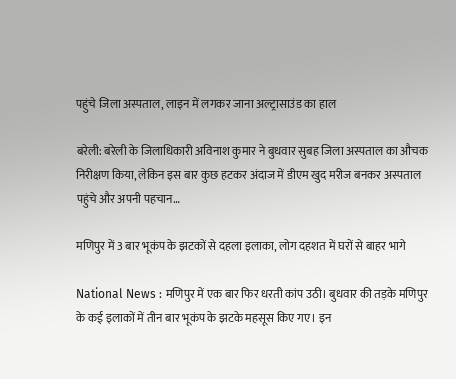पहुंचे जिला अस्पताल, लाइन में लगकर जाना अल्ट्रासाउंड का हाल

बरेली: बरेली के जिलाधिकारी अविनाश कुमार ने बुधवार सुबह जिला अस्पताल का औचक निरीक्षण किया, लेकिन इस बार कुछ हटकर अंदाज में डीएम खुद मरीज बनकर अस्पताल पहुंचे और अपनी पहचान…

मणिपुर में 3 बार भूकंप के झटकों से दहला इलाका, लोग दहशत में घरों से बाहर भागे

National News : मणिपुर में एक बार फिर धरती कांप उठी। बुधवार की तड़के मणिपुर के कई इलाकों में तीन बार भूकंप के झटके महसूस किए गए। इन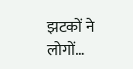झटकों ने लोगों…